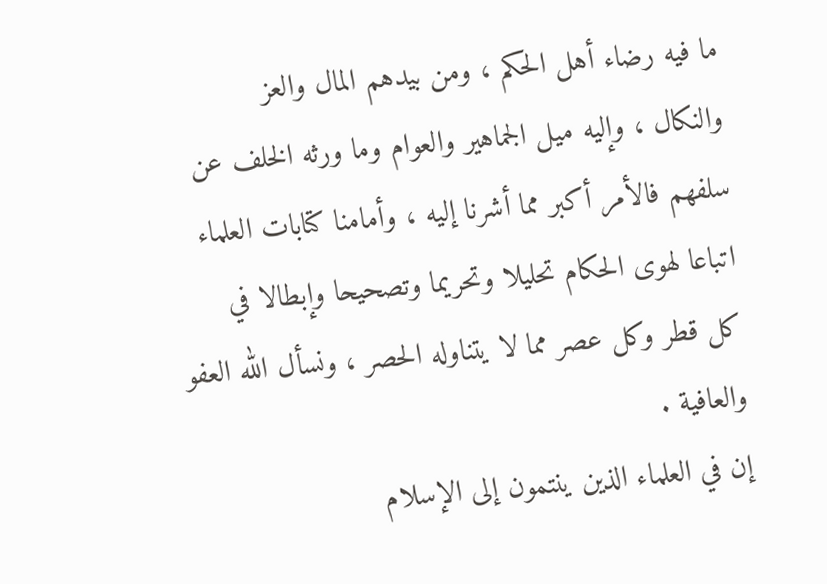ما فيه رضاء أهل الحكم ، ومن بيدهم المال والعز
والنكال ، وإليه ميل الجماهير والعوام وما ورثه الخلف عن
سلفهم فالأمر أكبر مما أشرنا إليه ، وأمامنا كتابات العلماء
اتباعا لهوى الحكام تحليلا وتحريما وتصحيحا وإبطالا في
كل قطر وكل عصر مما لا يتناوله الحصر ، ونسأل الله العفو
والعافية .
إن في العلماء الذين ينتمون إلى الإسلام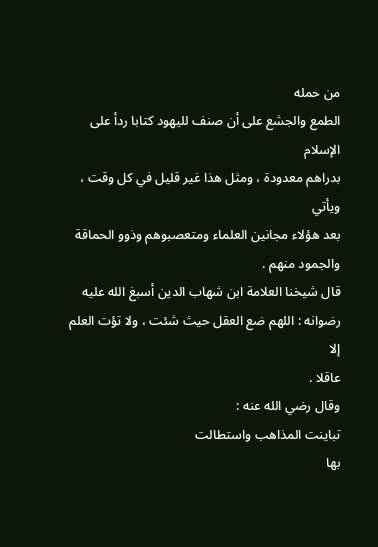من حمله
الطمع والجشع على أن صنف لليهود كتابا ردأ على الإسلام
بدراهم معدودة ، ومثل هذا غير قليل في كل وقت ، ويأتي
بعد هؤلاء مجانين العلماء ومتعصبوهم وذوو الحماقة
والجمود منهم .
قال شيخنا العلامة ابن شهاب الدين أسبغ الله عليه
رضوانه : اللهم ضع العقل حيث شئت ، ولا تؤت العلم إلا
عاقلا .
وقال رضي الله عنه :
تباينت المذاهب واستطالت
بها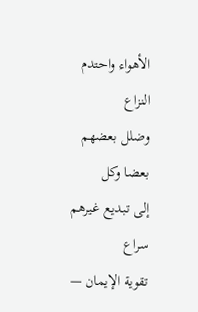الأهواء واحتدم النزاع
وضلل بعضهم بعضا وكل
إلى تبديع غيرهم سراع
تقوية الإيمان —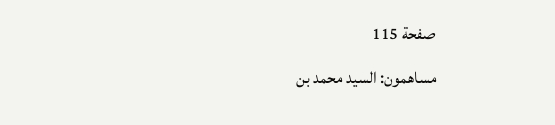صفحة 115
مساهمون: السيد محمد بن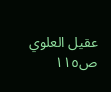عقيل العلوي
ص١١٥